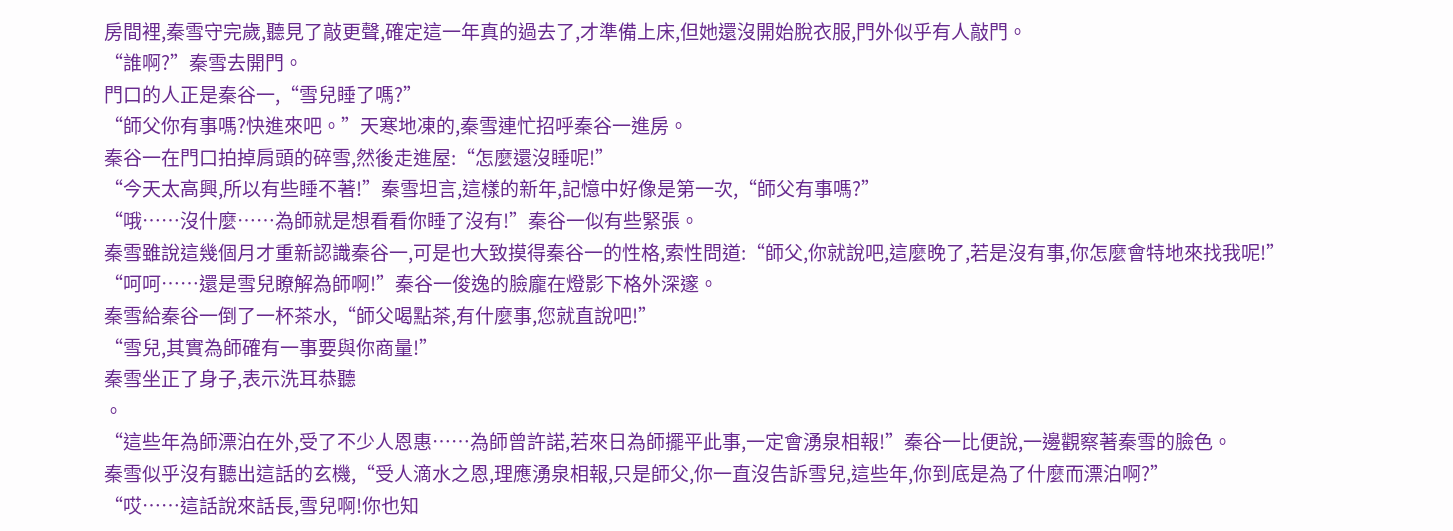房間裡,秦雪守完歲,聽見了敲更聲,確定這一年真的過去了,才準備上床,但她還沒開始脫衣服,門外似乎有人敲門。
“誰啊?”秦雪去開門。
門口的人正是秦谷一,“雪兒睡了嗎?”
“師父你有事嗎?快進來吧。”天寒地凍的,秦雪連忙招呼秦谷一進房。
秦谷一在門口拍掉肩頭的碎雪,然後走進屋:“怎麼還沒睡呢!”
“今天太高興,所以有些睡不著!”秦雪坦言,這樣的新年,記憶中好像是第一次,“師父有事嗎?”
“哦……沒什麼……為師就是想看看你睡了沒有!”秦谷一似有些緊張。
秦雪雖說這幾個月才重新認識秦谷一,可是也大致摸得秦谷一的性格,索性問道:“師父,你就說吧,這麼晚了,若是沒有事,你怎麼會特地來找我呢!”
“呵呵……還是雪兒瞭解為師啊!”秦谷一俊逸的臉龐在燈影下格外深邃。
秦雪給秦谷一倒了一杯茶水,“師父喝點茶,有什麼事,您就直說吧!”
“雪兒,其實為師確有一事要與你商量!”
秦雪坐正了身子,表示洗耳恭聽
。
“這些年為師漂泊在外,受了不少人恩惠……為師曾許諾,若來日為師擺平此事,一定會湧泉相報!”秦谷一比便說,一邊觀察著秦雪的臉色。
秦雪似乎沒有聽出這話的玄機,“受人滴水之恩,理應湧泉相報,只是師父,你一直沒告訴雪兒,這些年,你到底是為了什麼而漂泊啊?”
“哎……這話說來話長,雪兒啊!你也知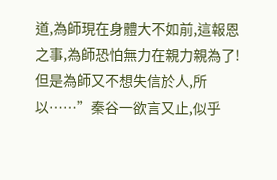道,為師現在身體大不如前,這報恩之事,為師恐怕無力在親力親為了!但是為師又不想失信於人,所以……”秦谷一欲言又止,似乎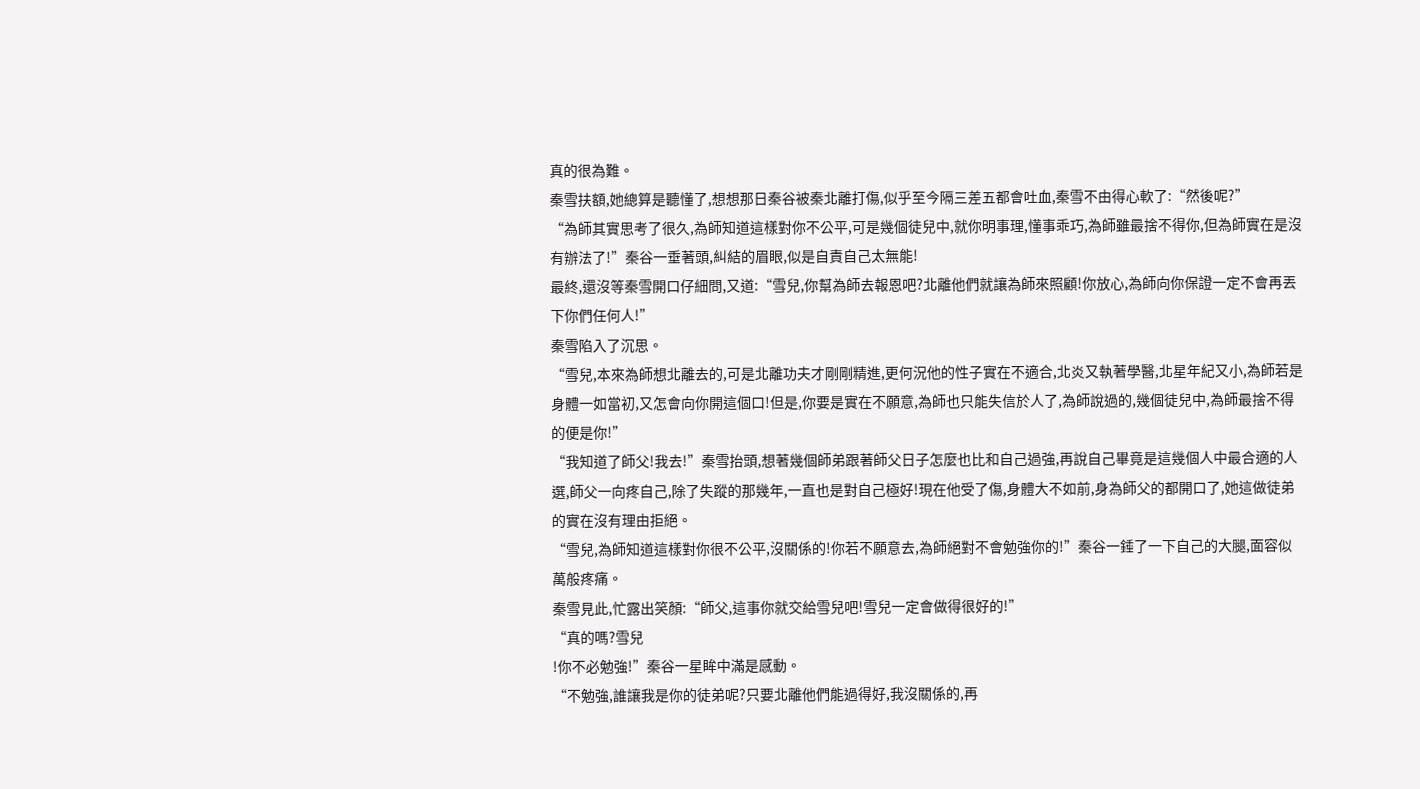真的很為難。
秦雪扶額,她總算是聽懂了,想想那日秦谷被秦北離打傷,似乎至今隔三差五都會吐血,秦雪不由得心軟了:“然後呢?”
“為師其實思考了很久,為師知道這樣對你不公平,可是幾個徒兒中,就你明事理,懂事乖巧,為師雖最捨不得你,但為師實在是沒有辦法了!”秦谷一垂著頭,糾結的眉眼,似是自責自己太無能!
最終,還沒等秦雪開口仔細問,又道:“雪兒,你幫為師去報恩吧?北離他們就讓為師來照顧!你放心,為師向你保證一定不會再丟下你們任何人!”
秦雪陷入了沉思。
“雪兒,本來為師想北離去的,可是北離功夫才剛剛精進,更何況他的性子實在不適合,北炎又執著學醫,北星年紀又小,為師若是身體一如當初,又怎會向你開這個口!但是,你要是實在不願意,為師也只能失信於人了,為師說過的,幾個徒兒中,為師最捨不得的便是你!”
“我知道了師父!我去!”秦雪抬頭,想著幾個師弟跟著師父日子怎麼也比和自己過強,再說自己畢竟是這幾個人中最合適的人選,師父一向疼自己,除了失蹤的那幾年,一直也是對自己極好!現在他受了傷,身體大不如前,身為師父的都開口了,她這做徒弟的實在沒有理由拒絕。
“雪兒,為師知道這樣對你很不公平,沒關係的!你若不願意去,為師絕對不會勉強你的!”秦谷一錘了一下自己的大腿,面容似萬般疼痛。
秦雪見此,忙露出笑顏:“師父,這事你就交給雪兒吧!雪兒一定會做得很好的!”
“真的嗎?雪兒
!你不必勉強!”秦谷一星眸中滿是感動。
“不勉強,誰讓我是你的徒弟呢?只要北離他們能過得好,我沒關係的,再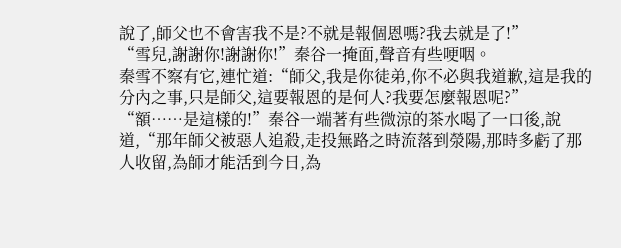說了,師父也不會害我不是?不就是報個恩嗎?我去就是了!”
“雪兒,謝謝你!謝謝你!”秦谷一掩面,聲音有些哽咽。
秦雪不察有它,連忙道:“師父,我是你徒弟,你不必與我道歉,這是我的分內之事,只是師父,這要報恩的是何人?我要怎麼報恩呢?”
“額……是這樣的!”秦谷一端著有些微涼的茶水喝了一口後,說道,“那年師父被惡人追殺,走投無路之時流落到滎陽,那時多虧了那人收留,為師才能活到今日,為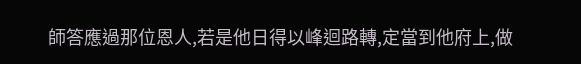師答應過那位恩人,若是他日得以峰迴路轉,定當到他府上,做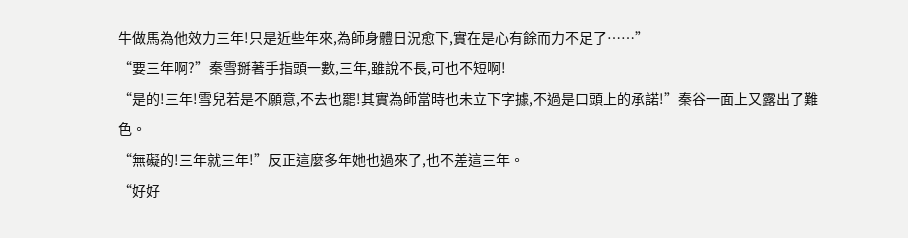牛做馬為他效力三年!只是近些年來,為師身體日況愈下,實在是心有餘而力不足了……”
“要三年啊?”秦雪掰著手指頭一數,三年,雖說不長,可也不短啊!
“是的!三年!雪兒若是不願意,不去也罷!其實為師當時也未立下字據,不過是口頭上的承諾!”秦谷一面上又露出了難色。
“無礙的!三年就三年!”反正這麼多年她也過來了,也不差這三年。
“好好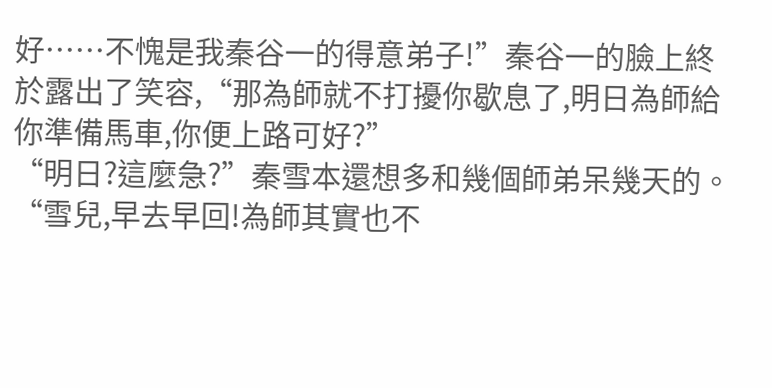好……不愧是我秦谷一的得意弟子!”秦谷一的臉上終於露出了笑容,“那為師就不打擾你歇息了,明日為師給你準備馬車,你便上路可好?”
“明日?這麼急?”秦雪本還想多和幾個師弟呆幾天的。
“雪兒,早去早回!為師其實也不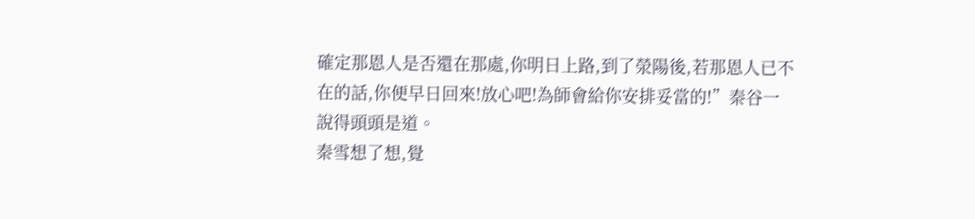確定那恩人是否還在那處,你明日上路,到了滎陽後,若那恩人已不在的話,你便早日回來!放心吧!為師會給你安排妥當的!”秦谷一說得頭頭是道。
秦雪想了想,覺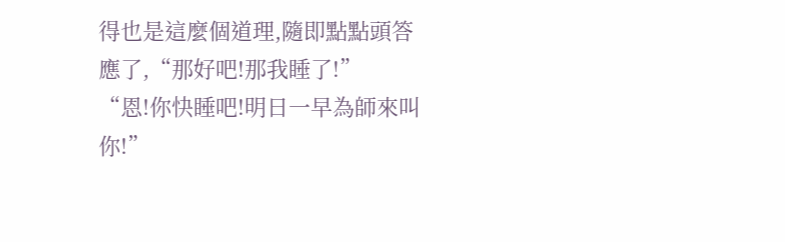得也是這麼個道理,隨即點點頭答應了,“那好吧!那我睡了!”
“恩!你快睡吧!明日一早為師來叫你!”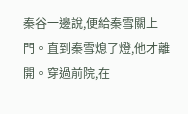秦谷一邊說,便給秦雪關上門。直到秦雪熄了燈,他才離開。穿過前院,在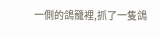一側的鴿籠裡,抓了一隻鴿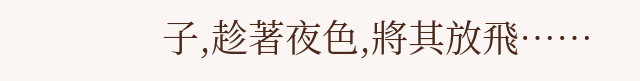子,趁著夜色,將其放飛……